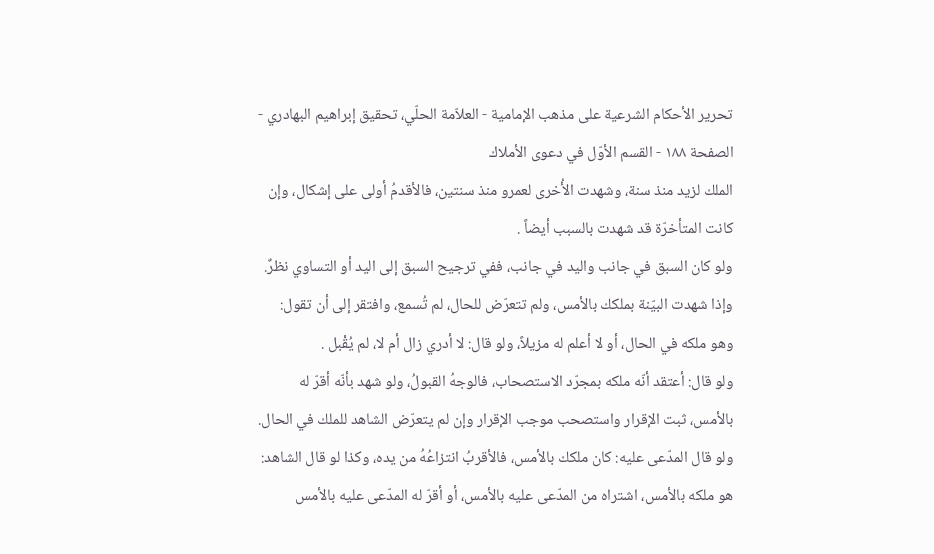تحرير الأحكام الشرعية على مذهب الإمامية - العلاّمة الحلّي، تحقيق إبراهيم البهادري - الصفحة ١٨٨ - القسم الأوّل في دعوى الأملاك
الملك لزيد منذ سنة، وشهدت الأُخرى لعمرو منذ سنتين، فالأقدمُ أولى على إشكال، وإن كانت المتأخرّة قد شهدت بالسبب أيضاً .
ولو كان السبق في جانب واليد في جانب، ففي ترجيح السبق إلى اليد أو التساوي نظرٌ.
وإذا شهدت البيّنة بملكك بالأمس، ولم تتعرّض للحال، لم تُسمع، وافتقر إلى أن تقول: وهو ملكه في الحال، أو لا أعلم له مزيلاً، ولو قال: لا أدري زال أم لا، لم يُقْبل .
ولو قال: أعتقد أنّه ملكه بمجرّد الاستصحاب، فالوجهُ القبولُ، ولو شهد بأنّه أقرّ له بالأمس، ثبت الإقرار واستصحب موجب الإقرار وإن لم يتعرّض الشاهد للملك في الحال.
ولو قال المدّعى عليه: كان ملكك بالأمس، فالأقربُ انتزاعُهُ من يده، وكذا لو قال الشاهد: هو ملكه بالأمس، اشتراه من المدّعى عليه بالأمس، أو أقرّ له المدّعى عليه بالأمس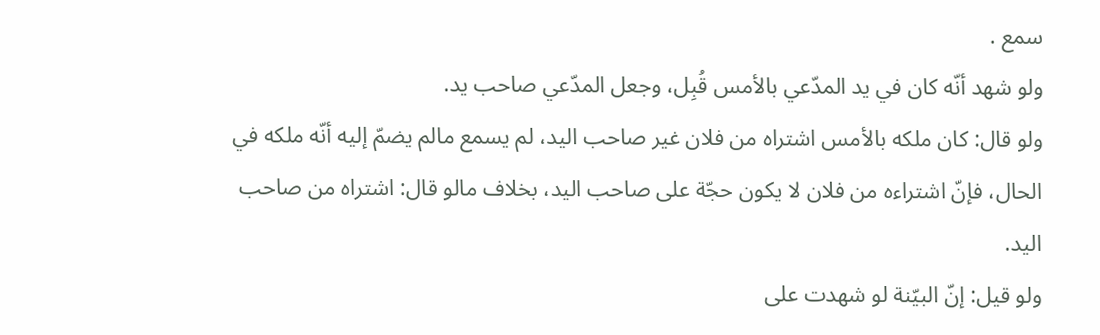سمع .
ولو شهد أنّه كان في يد المدّعي بالأمس قُبِل، وجعل المدّعي صاحب يد.
ولو قال: كان ملكه بالأمس اشتراه من فلان غير صاحب اليد، لم يسمع مالم يضمّ إليه أنّه ملكه في الحال، فإنّ اشتراءه من فلان لا يكون حجّة على صاحب اليد، بخلاف مالو قال: اشتراه من صاحب اليد.
ولو قيل: إنّ البيّنة لو شهدت على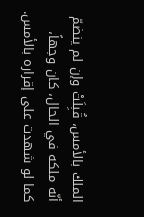الملك بالأمس، قُبِلَتْ وإن لم ينضمّ أنّه ملكه في الحال، كان وجهاً، كما لو شهدت على إقراره بالأمس.